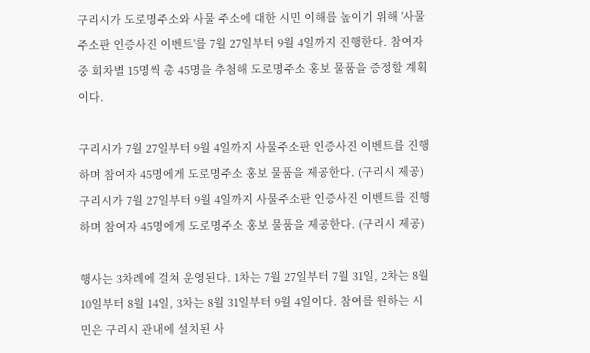구리시가 도로명주소와 사물 주소에 대한 시민 이해를 높이기 위해 '사물주소판 인증사진 이벤트'를 7월 27일부터 9월 4일까지 진행한다. 참여자 중 회차별 15명씩 총 45명을 추첨해 도로명주소 홍보 물품을 증정할 계획이다.

구리시가 7월 27일부터 9월 4일까지 사물주소판 인증사진 이벤트를 진행하며 참여자 45명에게 도로명주소 홍보 물품을 제공한다. (구리시 제공)
구리시가 7월 27일부터 9월 4일까지 사물주소판 인증사진 이벤트를 진행하며 참여자 45명에게 도로명주소 홍보 물품을 제공한다. (구리시 제공)

행사는 3차례에 걸쳐 운영된다. 1차는 7월 27일부터 7월 31일, 2차는 8월 10일부터 8월 14일, 3차는 8월 31일부터 9월 4일이다. 참여를 원하는 시민은 구리시 관내에 설치된 사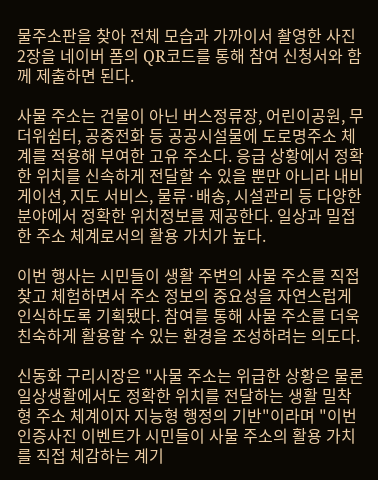물주소판을 찾아 전체 모습과 가까이서 촬영한 사진 2장을 네이버 폼의 QR코드를 통해 참여 신청서와 함께 제출하면 된다.

사물 주소는 건물이 아닌 버스정류장, 어린이공원, 무더위쉼터, 공중전화 등 공공시설물에 도로명주소 체계를 적용해 부여한 고유 주소다. 응급 상황에서 정확한 위치를 신속하게 전달할 수 있을 뿐만 아니라 내비게이션, 지도 서비스, 물류·배송, 시설관리 등 다양한 분야에서 정확한 위치정보를 제공한다. 일상과 밀접한 주소 체계로서의 활용 가치가 높다.

이번 행사는 시민들이 생활 주변의 사물 주소를 직접 찾고 체험하면서 주소 정보의 중요성을 자연스럽게 인식하도록 기획됐다. 참여를 통해 사물 주소를 더욱 친숙하게 활용할 수 있는 환경을 조성하려는 의도다.

신동화 구리시장은 "사물 주소는 위급한 상황은 물론 일상생활에서도 정확한 위치를 전달하는 생활 밀착형 주소 체계이자 지능형 행정의 기반"이라며 "이번 인증사진 이벤트가 시민들이 사물 주소의 활용 가치를 직접 체감하는 계기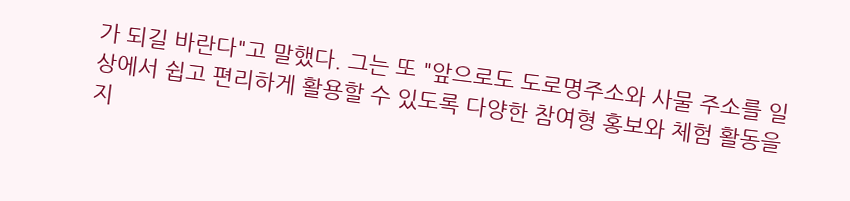가 되길 바란다"고 말했다. 그는 또 "앞으로도 도로명주소와 사물 주소를 일상에서 쉽고 편리하게 활용할 수 있도록 다양한 참여형 홍보와 체험 활동을 지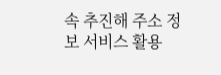속 추진해 주소 정보 서비스 활용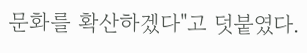문화를 확산하겠다"고 덧붙였다.